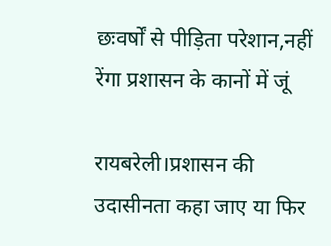छःवर्षों से पीड़िता परेशान,नहीं रेंगा प्रशासन के कानों में जूं

रायबरेली।प्रशासन की उदासीनता कहा जाए या फिर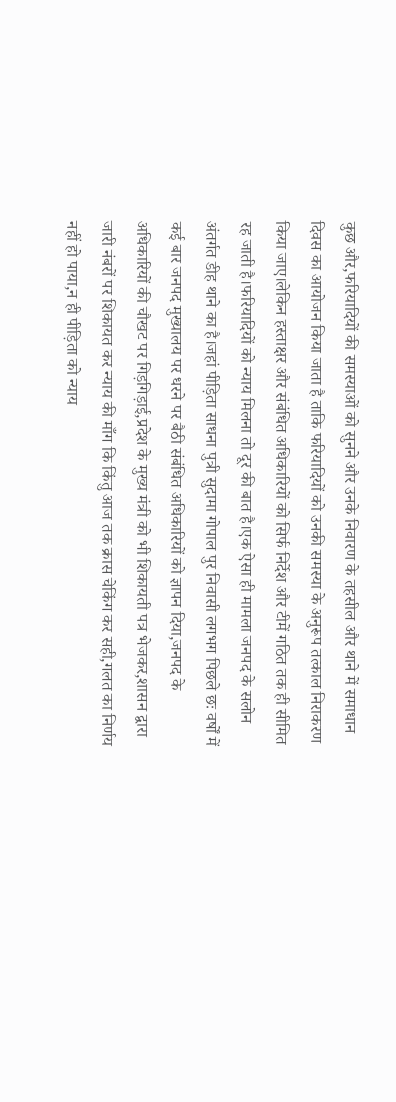कुछ और,फरियादियों की समस्याओं को सुनने और उनके निवारण के तहसील और थाने में समाधान दिवस का आयोजन किया जाता है ताकि फरियादियों को उनकी समस्या के अनुरूप तत्काल निराकरण किया जाए।लेकिन हस्ताक्षर और संबंधित अधिकारियों को सिर्फ निर्देश और टीमें गठित तक ही सीमित रह जाती है।फरियादियों को न्याय मिलना तो दूर की बात है।एक ऐसा ही मामला जनपद के सलोन अंतर्गत डीह थाने का है।जहां पीड़िता साधना पुत्री सुदामा गोपाल पुर निवासी लगभग पिछले छः वर्षों में कई बार जनपद मुख्यालय पर धरने पर बैठी संबंधित अधिकारियों को ज्ञापन दिया,जनपद के अधिकारियों की चौखट पर गिड़गिड़ाई,प्रदेश के मुख्य मंत्री को भी शिकायती पत्र भेजकर,शासन द्वारा जारी नंबरों पर शिकायत कर न्याय की माँग कि किंतु आज तक क्रास चेकिंग कर सही,गलत का निर्णय नहीं हो पाया,न ही पीड़िता को न्याय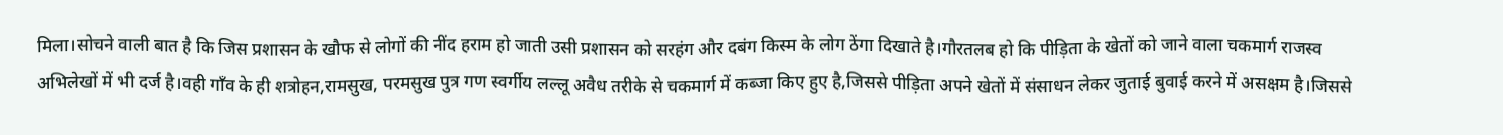मिला।सोचने वाली बात है कि जिस प्रशासन के खौफ से लोगों की नींद हराम हो जाती उसी प्रशासन को सरहंग और दबंग किस्म के लोग ठेंगा दिखाते है।गौरतलब हो कि पीड़िता के खेतों को जाने वाला चकमार्ग राजस्व अभिलेखों में भी दर्ज है।वही गाँव के ही शत्रोहन,रामसुख, परमसुख पुत्र गण स्वर्गीय लल्लू अवैध तरीके से चकमार्ग में कब्जा किए हुए है,जिससे पीड़िता अपने खेतों में संसाधन लेकर जुताई बुवाई करने में असक्षम है।जिससे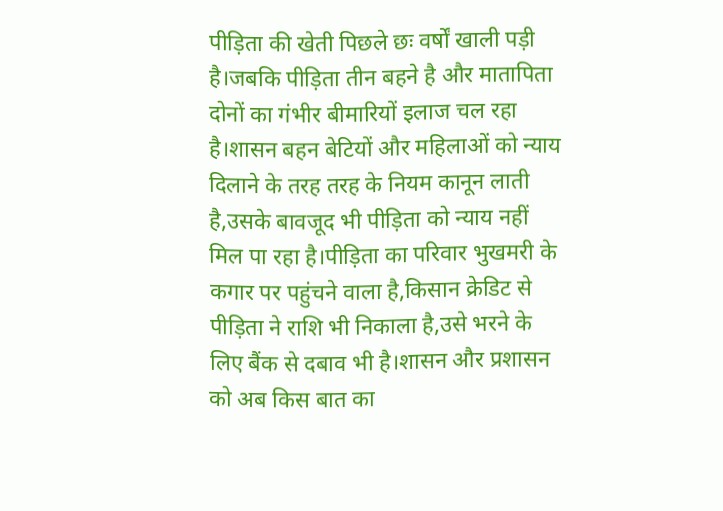पीड़िता की खेती पिछले छः वर्षों खाली पड़ी है।जबकि पीड़िता तीन बहने है और मातापिता दोनों का गंभीर बीमारियों इलाज चल रहा है।शासन बहन बेटियों और महिलाओं को न्याय दिलाने के तरह तरह के नियम कानून लाती है,उसके बावजूद भी पीड़िता को न्याय नहीं मिल पा रहा है।पीड़िता का परिवार भुखमरी के कगार पर पहुंचने वाला है,किसान क्रेडिट से पीड़िता ने राशि भी निकाला है,उसे भरने के लिए बैंक से दबाव भी है।शासन और प्रशासन को अब किस बात का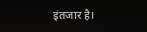इंतजार है।